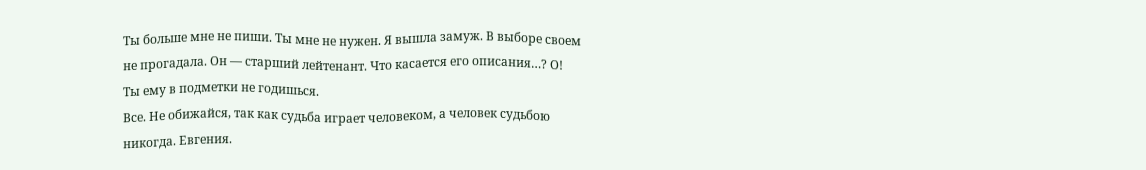Ты больше мне не пиши. Ты мне не нужен. Я вышла замуж. В выборе своем не прогадала. Он — старший лейтенант. Что касается его описания…? О! Ты ему в подметки не годишься.
Все. Не обижайся, так как судьба играет человеком, а человек судьбою никогда. Евгения.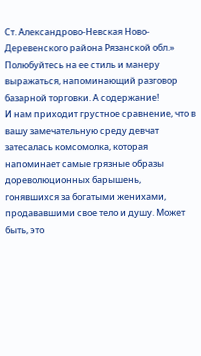Ст. Александрово-Невская Ново-Деревенского района Рязанской обл.»
Полюбуйтесь на ее стиль и манеру выражаться, напоминающий разговор базарной торговки. А содержание!
И нам приходит грустное сравнение, что в вашу замечательную среду девчат затесалась комсомолка, которая напоминает самые грязные образы дореволюционных барышень, гонявшихся за богатыми женихами, продававшими свое тело и душу. Может быть, это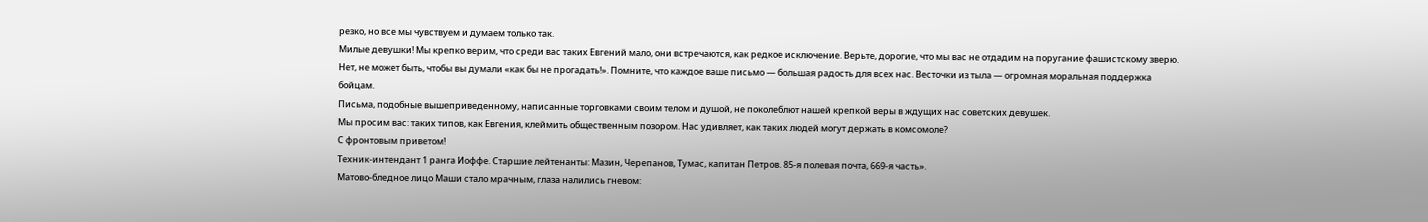резко, но все мы чувствуем и думаем только так.
Милые девушки! Мы крепко верим, что среди вас таких Евгений мало, они встречаются, как редкое исключение. Верьте, дорогие, что мы вас не отдадим на поругание фашистскому зверю. Нет, не может быть, чтобы вы думали «как бы не прогадать!». Помните, что каждое ваше письмо — большая радость для всех нас. Весточки из тыла — огромная моральная поддержка бойцам.
Письма, подобные вышеприведенному, написанные торговками своим телом и душой, не поколеблют нашей крепкой веры в ждущих нас советских девушек.
Мы просим вас: таких типов, как Евгения, клеймить общественным позором. Нас удивляет, как таких людей могут держать в комсомоле?
С фронтовым приветом!
Техник-интендант 1 ранга Иоффе. Старшие лейтенанты: Мазин, Черепанов, Тумас, капитан Петров. 85-я полевая почта, 669-я часть».
Матово-бледное лицо Маши стало мрачным, глаза налились гневом: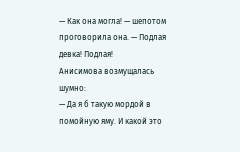— Как она могла! — шепотом проговорила она. — Подлая девка! Подлая!
Анисимова возмущалась шумно:
— Да я б такую мордой в помойную яму. И какой это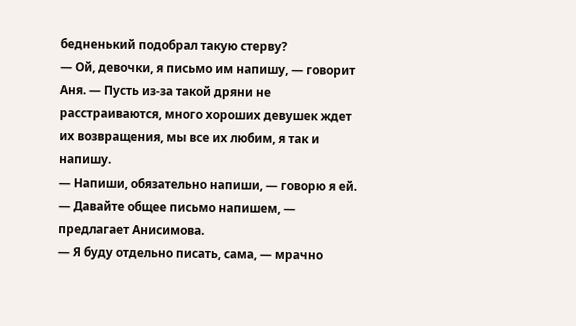бедненький подобрал такую стерву?
— Ой, девочки, я письмо им напишу, — говорит Аня. — Пусть из-за такой дряни не расстраиваются, много хороших девушек ждет их возвращения, мы все их любим, я так и напишу.
— Напиши, обязательно напиши, — говорю я ей.
— Давайте общее письмо напишем, — предлагает Анисимова.
— Я буду отдельно писать, сама, — мрачно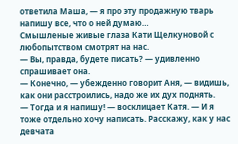ответила Маша, — я про эту продажную тварь напишу все, что о ней думаю…
Смышленые живые глаза Кати Щелкуновой с любопытством смотрят на нас.
— Вы, правда, будете писать? — удивленно спрашивает она.
— Конечно, — убежденно говорит Аня, — видишь, как они расстроились, надо же их дух поднять.
— Тогда и я напишу! — восклицает Катя. — И я тоже отдельно хочу написать. Расскажу, как у нас девчата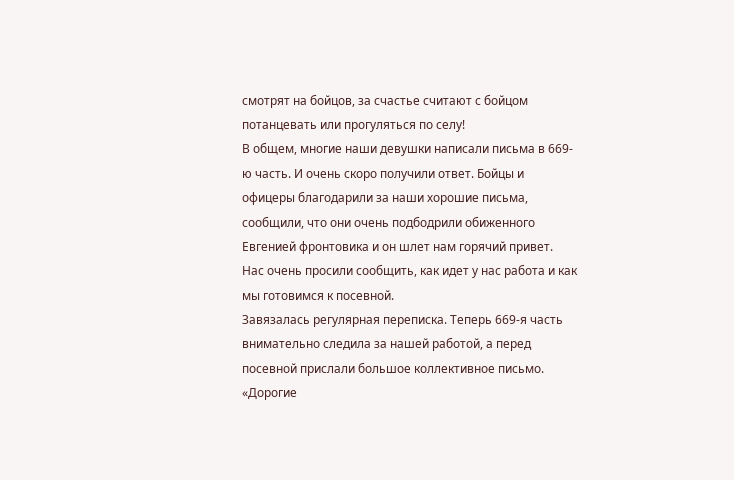смотрят на бойцов, за счастье считают с бойцом потанцевать или прогуляться по селу!
В общем, многие наши девушки написали письма в 669-ю часть. И очень скоро получили ответ. Бойцы и офицеры благодарили за наши хорошие письма, сообщили, что они очень подбодрили обиженного Евгенией фронтовика и он шлет нам горячий привет. Нас очень просили сообщить, как идет у нас работа и как мы готовимся к посевной.
Завязалась регулярная переписка. Теперь 669-я часть внимательно следила за нашей работой, а перед посевной прислали большое коллективное письмо.
«Дорогие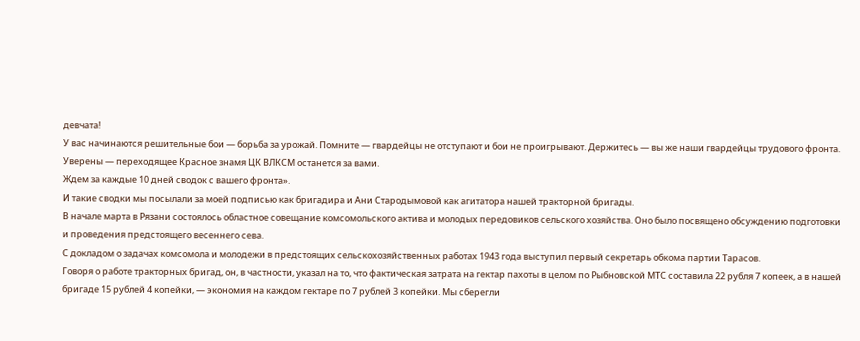девчата!
У вас начинаются решительные бои — борьба за урожай. Помните — гвардейцы не отступают и бои не проигрывают. Держитесь — вы же наши гвардейцы трудового фронта. Уверены — переходящее Красное знамя ЦК ВЛКСМ останется за вами.
Ждем за каждые 10 дней сводок с вашего фронта».
И такие сводки мы посылали за моей подписью как бригадира и Ани Стародымовой как агитатора нашей тракторной бригады.
В начале марта в Рязани состоялось областное совещание комсомольского актива и молодых передовиков сельского хозяйства. Оно было посвящено обсуждению подготовки и проведения предстоящего весеннего сева.
С докладом о задачах комсомола и молодежи в предстоящих сельскохозяйственных работах 1943 года выступил первый секретарь обкома партии Тарасов.
Говоря о работе тракторных бригад, он, в частности, указал на то, что фактическая затрата на гектар пахоты в целом по Рыбновской МТС составила 22 рубля 7 копеек, а в нашей бригаде 15 рублей 4 копейки, — экономия на каждом гектаре по 7 рублей 3 копейки. Мы сберегли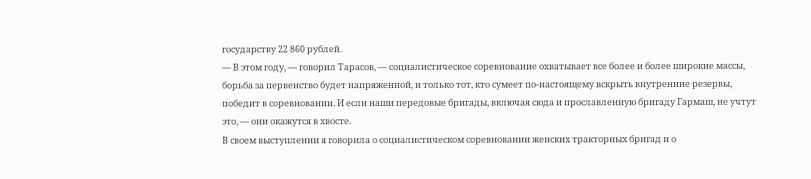государству 22 860 рублей.
— В этом году, — говорил Тарасов, — социалистическое соревнование охватывает все более и более широкие массы, борьба за первенство будет напряженной, и только тот, кто сумеет по-настоящему вскрыть внутренние резервы, победит в соревновании. И если наши передовые бригады, включая сюда и прославленную бригаду Гармаш, не учтут это, — они окажутся в хвосте.
В своем выступлении я говорила о социалистическом соревновании женских тракторных бригад и о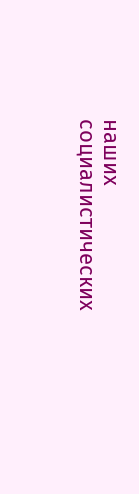наших социалистических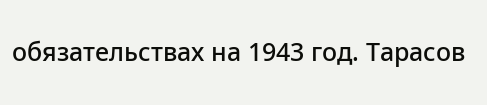обязательствах на 1943 год. Тарасов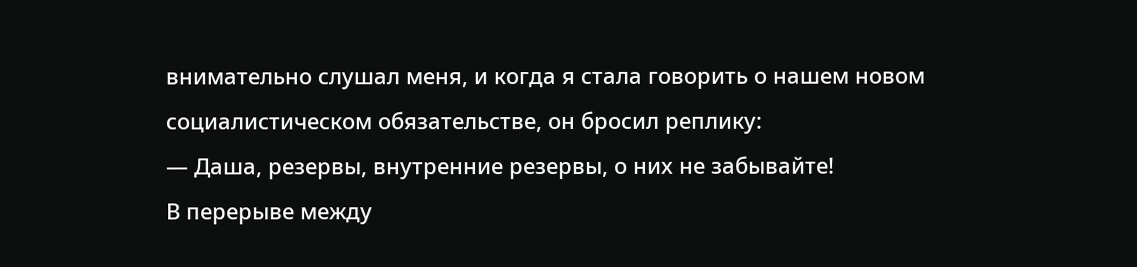внимательно слушал меня, и когда я стала говорить о нашем новом социалистическом обязательстве, он бросил реплику:
— Даша, резервы, внутренние резервы, о них не забывайте!
В перерыве между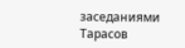заседаниями Тарасов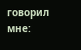говорил мне: